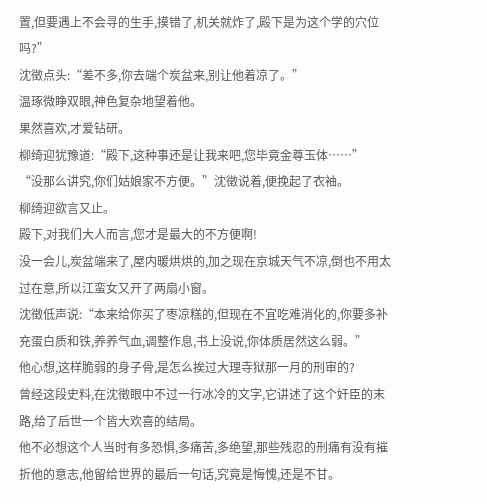置,但要遇上不会寻的生手,摸错了,机关就炸了,殿下是为这个学的穴位吗?”
沈徵点头:“差不多,你去端个炭盆来,别让他着凉了。”
温琢微睁双眼,神色复杂地望着他。
果然喜欢,才爱钻研。
柳绮迎犹豫道:“殿下,这种事还是让我来吧,您毕竟金尊玉体……”
“没那么讲究,你们姑娘家不方便。”沈徵说着,便挽起了衣袖。
柳绮迎欲言又止。
殿下,对我们大人而言,您才是最大的不方便啊!
没一会儿,炭盆端来了,屋内暖烘烘的,加之现在京城天气不凉,倒也不用太过在意,所以江蛮女又开了两扇小窗。
沈徵低声说:“本来给你买了枣凉糕的,但现在不宜吃难消化的,你要多补充蛋白质和铁,养养气血,调整作息,书上没说,你体质居然这么弱。”
他心想,这样脆弱的身子骨,是怎么挨过大理寺狱那一月的刑审的?
曾经这段史料,在沈徵眼中不过一行冰冷的文字,它讲述了这个奸臣的末路,给了后世一个皆大欢喜的结局。
他不必想这个人当时有多恐惧,多痛苦,多绝望,那些残忍的刑痛有没有摧折他的意志,他留给世界的最后一句话,究竟是悔愧,还是不甘。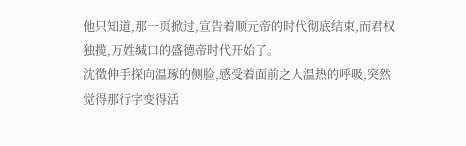他只知道,那一页掀过,宣告着顺元帝的时代彻底结束,而君权独揽,万姓缄口的盛德帝时代开始了。
沈徵伸手探向温琢的侧脸,感受着面前之人温热的呼吸,突然觉得那行字变得活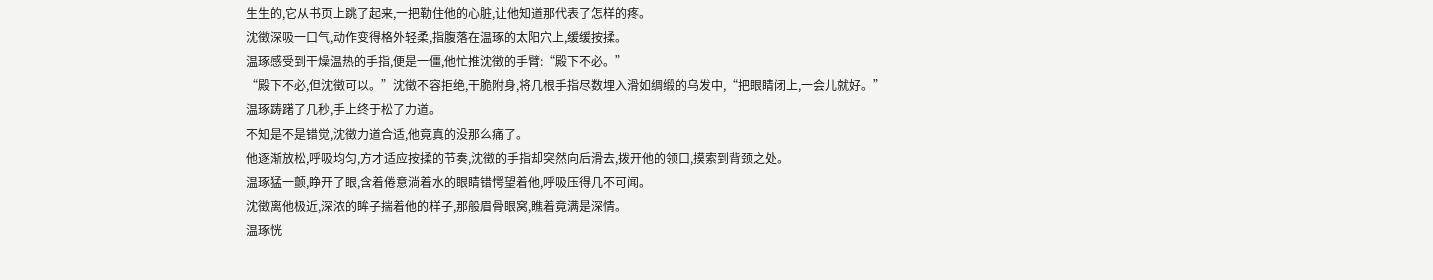生生的,它从书页上跳了起来,一把勒住他的心脏,让他知道那代表了怎样的疼。
沈徵深吸一口气,动作变得格外轻柔,指腹落在温琢的太阳穴上,缓缓按揉。
温琢感受到干燥温热的手指,便是一僵,他忙推沈徵的手臂:“殿下不必。”
“殿下不必,但沈徵可以。”沈徵不容拒绝,干脆附身,将几根手指尽数埋入滑如绸缎的乌发中,“把眼睛闭上,一会儿就好。”
温琢踌躇了几秒,手上终于松了力道。
不知是不是错觉,沈徵力道合适,他竟真的没那么痛了。
他逐渐放松,呼吸均匀,方才适应按揉的节奏,沈徵的手指却突然向后滑去,拨开他的领口,摸索到背颈之处。
温琢猛一颤,睁开了眼,含着倦意淌着水的眼睛错愕望着他,呼吸压得几不可闻。
沈徵离他极近,深浓的眸子揣着他的样子,那般眉骨眼窝,瞧着竟满是深情。
温琢恍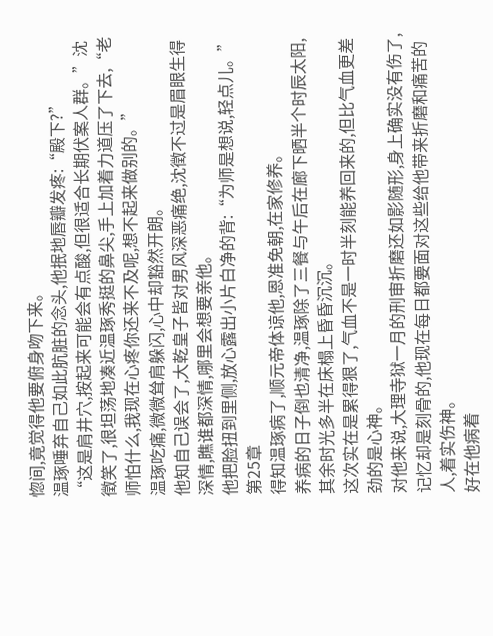惚间,竟觉得他要俯身吻下来。
温琢唾弃自己如此肮脏的念头,他抿地唇瓣发疼:“殿下?”
“这是肩井穴,按起来可能会有点酸,但很适合长期伏案人群。”沈徵笑了,很坦荡地凑近温琢秀挺的鼻尖,手上加着力道压了下去,“老师怕什么,我现在心疼你还来不及呢,想不起来做别的。”
温琢吃痛,微微耸肩躲闪,心中却豁然开朗。
他知自己误会了,大乾皇子皆对男风深恶痛绝,沈徵不过是眉眼生得深情,瞧谁都深情,哪里会想要亲他。
他把脸扭到里侧,放心露出小片白净的背:“为师是想说,轻点儿。”
第25章
得知温琢病了,顺元帝体谅他,恩准免朝,在家修养。
养病的日子倒也清净,温琢除了三餐与午后在廊下晒半个时辰太阳,其余时光多半在床榻上昏昏沉沉。
这次实在是累得狠了,气血不是一时半刻能养回来的,但比气血更差劲的是心神。
对他来说,大理寺狱一月的刑审折磨还如影随形,身上确实没有伤了,记忆却是刻骨的,他现在每日都要面对这些给他带来折磨和痛苦的人,着实伤神。
好在他病着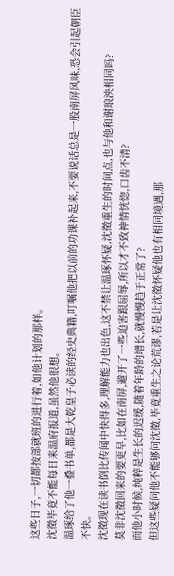这些日子,一切都按部就班的进行着,如他计划的那样。
沈徵毕竟不能每日来温府报道,虽然他很想。
温琢给了他一叠书单,都是大乾皇子必读的经史典籍,叮嘱他把以前的功课补起来,不要说话总是一股南屏风味,恐会引起朝臣不快。
沈徵现在读书倒比传闻中快得多,理解能力也出色,这不禁让温琢怀疑,沈徵重生的时间点,也与他和谢琅泱相同吗?
莫非沈徵回来的要更早,比如在南屏,避开了一些迫害跟屈辱,所以才不致神情恍惚,口齿不清?
而他小时候,纯粹是生长的迟缓,随着年龄的增长,就慢慢趋于正常了?
但这些疑问他不能够问沈徵,毕竟重生之论荒谬,若是让沈徵怀疑他也有相同境遇,那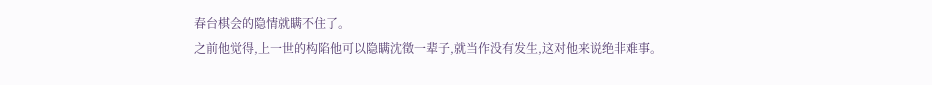春台棋会的隐情就瞒不住了。
之前他觉得,上一世的构陷他可以隐瞒沈徵一辈子,就当作没有发生,这对他来说绝非难事。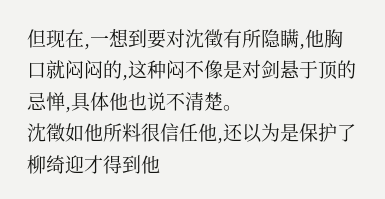但现在,一想到要对沈徵有所隐瞒,他胸口就闷闷的,这种闷不像是对剑悬于顶的忌惮,具体他也说不清楚。
沈徵如他所料很信任他,还以为是保护了柳绮迎才得到他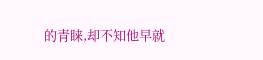的青睐,却不知他早就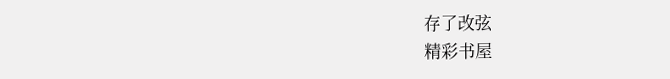存了改弦
精彩书屋